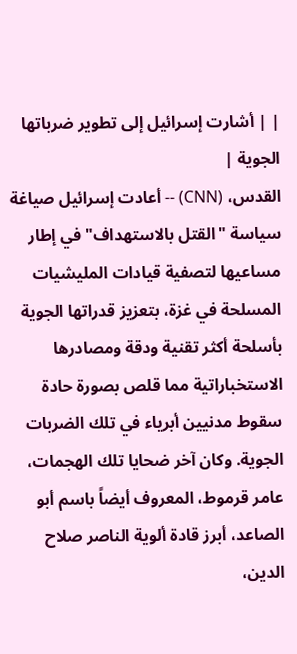| | أشارت إسرائيل إلى تطوير ضرباتها الجوية |
القدس، (CNN) -- أعادت إسرائيل صياغة سياسة "القتل بالاستهداف" في إطار مساعيها لتصفية قيادات المليشيات المسلحة في غزة، بتعزيز قدراتها الجوية بأسلحة أكثر تقنية ودقة ومصادرها الاستخباراتية مما قلص بصورة حادة سقوط مدنيين أبرياء في تلك الضربات الجوية. وكان آخر ضحايا تلك الهجمات، عامر قرموط، المعروف أيضاً باسم أبو الصاعد، أبرز قادة ألوية الناصر صلاح الدين،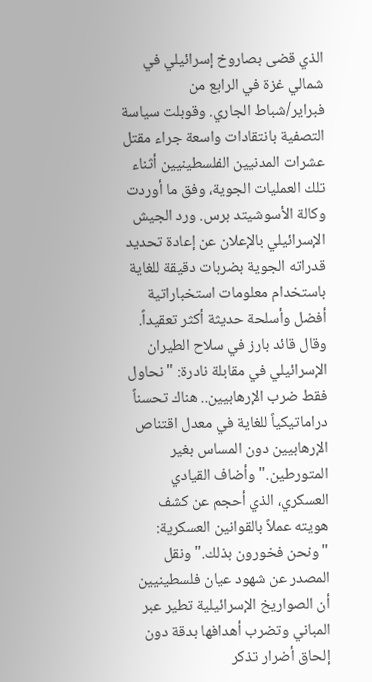الذي قضى بصاروخ إسرائيلي في شمالي غزة في الرابع من فبراير/شباط الجاري. وقوبلت سياسة التصفية بانتقادات واسعة جراء مقتل عشرات المدنيين الفلسطينيين أثناء تلك العمليات الجوية، وفق ما أوردت وكالة الأسوشيتد برس. ورد الجيش الإسرائيلي بالإعلان عن إعادة تحديد قدراته الجوية بضربات دقيقة للغاية باستخدام معلومات استخباراتية أفضل وأسلحة حديثة أكثر تعقيداً. وقال قائد بارز في سلاح الطيران الإسرائيلي في مقابلة نادرة: "نحاول فقط ضرب الإرهابيين.. هناك تحسناً دراماتيكياً للغاية في معدل اقتناص الإرهابيين دون المساس بغير المتورطين." وأضاف القيادي العسكري، الذي أحجم عن كشف هويته عملاً بالقوانين العسكرية: "ونحن فخورون بذلك." ونقل المصدر عن شهود عيان فلسطينيين أن الصواريخ الإسرائيلية تطير عبر المباني وتضرب أهدافها بدقة دون إلحاق أضرار تذكر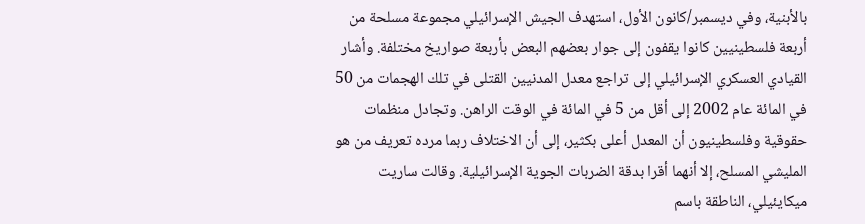بالأبنية، وفي ديسمبر/كانون الأول، استهدف الجيش الإسرائيلي مجموعة مسلحة من أربعة فلسطينيين كانوا يقفون إلى جوار بعضهم البعض بأربعة صواريخ مختلفة. وأشار القيادي العسكري الإسرائيلي إلى تراجع معدل المدنيين القتلى في تلك الهجمات من 50 في المائة عام 2002 إلى أقل من 5 في المائة في الوقت الراهن. وتجادل منظمات حقوقية وفلسطينيون أن المعدل أعلى بكثير، إلى أن الاختلاف ربما مرده تعريف من هو المليشي المسلح، إلا أنهما أقرا بدقة الضربات الجوية الإسرائيلية. وقالت ساريت ميكايئيلي، الناطقة باسم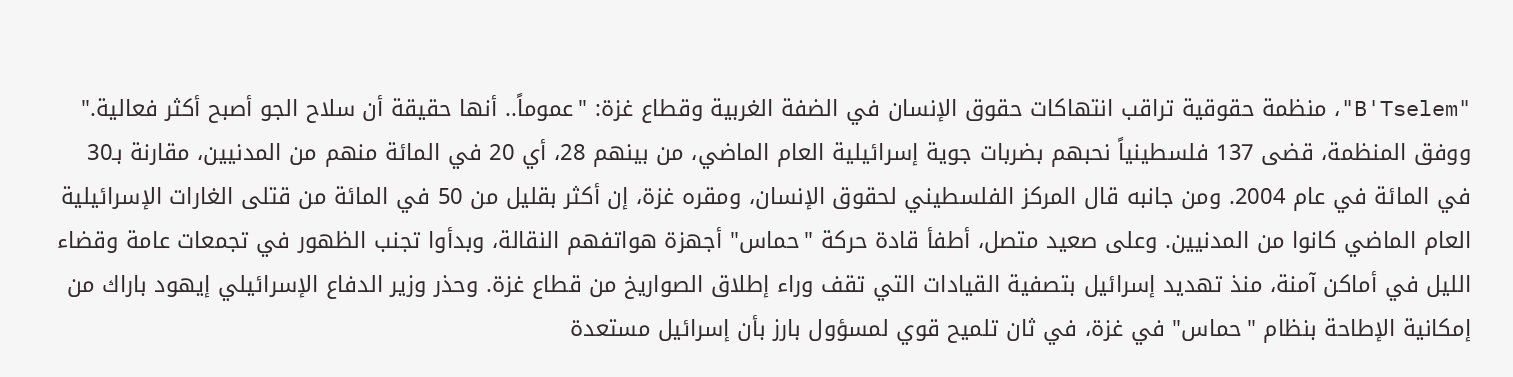"B'Tselem"، منظمة حقوقية تراقب انتهاكات حقوق الإنسان في الضفة الغربية وقطاع غزة: "عموماً.. أنها حقيقة أن سلاح الجو أصبح أكثر فعالية." ووفق المنظمة، قضى 137 فلسطينياً نحبهم بضربات جوية إسرائيلية العام الماضي، من بينهم 28، أي 20 في المائة منهم من المدنيين، مقارنة بـ30 في المائة في عام 2004. ومن جانبه قال المركز الفلسطيني لحقوق الإنسان، ومقره غزة، إن أكثر بقليل من 50 في المائة من قتلى الغارات الإسرائيلية العام الماضي كانوا من المدنيين. وعلى صعيد متصل، أطفأ قادة حركة "حماس" أجهزة هواتفهم النقالة، وبدأوا تجنب الظهور في تجمعات عامة وقضاء الليل في أماكن آمنة، منذ تهديد إسرائيل بتصفية القيادات التي تقف وراء إطلاق الصواريخ من قطاع غزة. وحذر وزير الدفاع الإسرائيلي إيهود باراك من إمكانية الإطاحة بنظام "حماس" في غزة، في ثان تلميح قوي لمسؤول بارز بأن إسرائيل مستعدة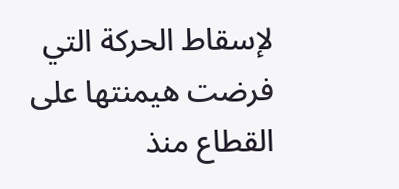لإسقاط الحركة التي فرضت هيمنتها على القطاع منذ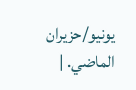يونيو/حزيران الماضي. |